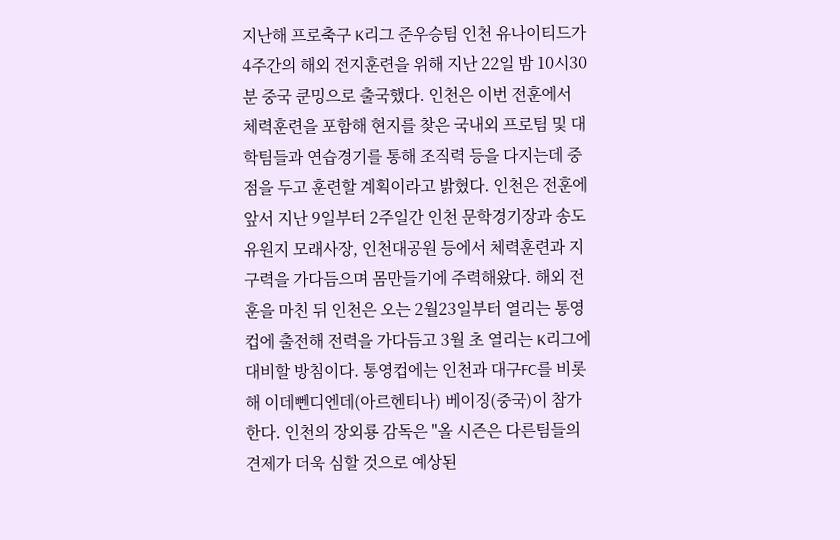지난해 프로축구 K리그 준우승팀 인천 유나이티드가 4주간의 해외 전지훈련을 위해 지난 22일 밤 10시30분 중국 쿤밍으로 출국했다. 인천은 이번 전훈에서 체력훈련을 포함해 현지를 찾은 국내외 프로팀 및 대학팀들과 연습경기를 통해 조직력 등을 다지는데 중점을 두고 훈련할 계획이라고 밝혔다. 인천은 전훈에 앞서 지난 9일부터 2주일간 인천 문학경기장과 송도 유원지 모래사장, 인천대공원 등에서 체력훈련과 지구력을 가다듬으며 몸만들기에 주력해왔다. 해외 전훈을 마친 뒤 인천은 오는 2월23일부터 열리는 통영컵에 출전해 전력을 가다듬고 3월 초 열리는 K리그에 대비할 방침이다. 통영컵에는 인천과 대구FC를 비롯해 이데뻰디엔데(아르헨티나) 베이징(중국)이 참가한다. 인천의 장외룡 감독은 "올 시즌은 다른팀들의 견제가 더욱 심할 것으로 예상된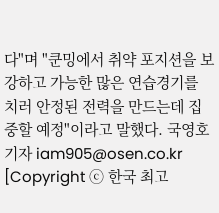다"며 "쿤밍에서 취약 포지션을 보강하고 가능한 많은 연습경기를 치러 안정된 전력을 만드는데 집중할 예정"이라고 말했다. 국영호 기자 iam905@osen.co.kr [Copyright ⓒ 한국 최고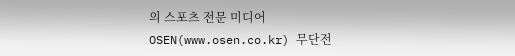의 스포츠 전문 미디어 OSEN(www.osen.co.kr) 무단전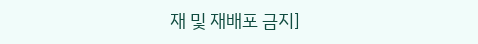재 및 재배포 금지]